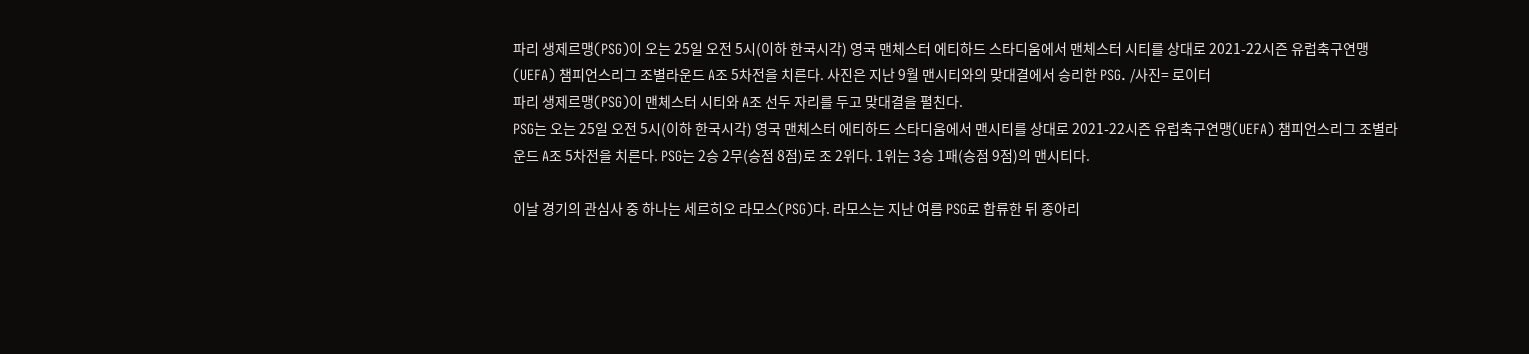파리 생제르맹(PSG)이 오는 25일 오전 5시(이하 한국시각) 영국 맨체스터 에티하드 스타디움에서 맨체스터 시티를 상대로 2021-22시즌 유럽축구연맹(UEFA) 챔피언스리그 조별라운드 A조 5차전을 치른다. 사진은 지난 9월 맨시티와의 맞대결에서 승리한 PSG. /사진= 로이터
파리 생제르맹(PSG)이 맨체스터 시티와 A조 선두 자리를 두고 맞대결을 펼친다.
PSG는 오는 25일 오전 5시(이하 한국시각) 영국 맨체스터 에티하드 스타디움에서 맨시티를 상대로 2021-22시즌 유럽축구연맹(UEFA) 챔피언스리그 조별라운드 A조 5차전을 치른다. PSG는 2승 2무(승점 8점)로 조 2위다. 1위는 3승 1패(승점 9점)의 맨시티다.

이날 경기의 관심사 중 하나는 세르히오 라모스(PSG)다. 라모스는 지난 여름 PSG로 합류한 뒤 종아리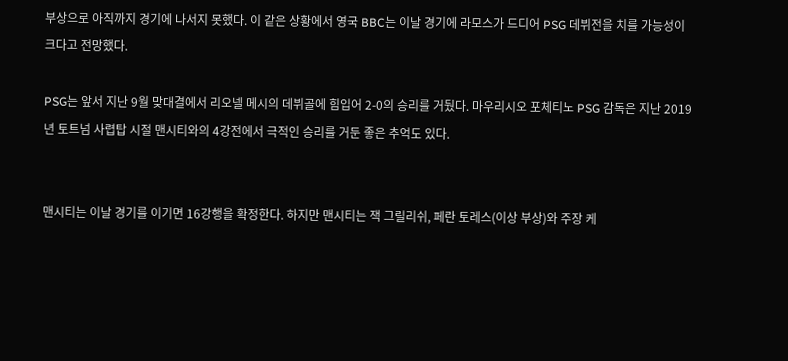부상으로 아직까지 경기에 나서지 못했다. 이 같은 상황에서 영국 BBC는 이날 경기에 라모스가 드디어 PSG 데뷔전을 치를 가능성이 크다고 전망했다.

PSG는 앞서 지난 9월 맞대결에서 리오넬 메시의 데뷔골에 힘입어 2-0의 승리를 거뒀다. 마우리시오 포체티노 PSG 감독은 지난 2019년 토트넘 사렵탑 시절 맨시티와의 4강전에서 극적인 승리를 거둔 좋은 추억도 있다.


맨시티는 이날 경기를 이기면 16강행을 확정한다. 하지만 맨시티는 잭 그릴리쉬, 페란 토레스(이상 부상)와 주장 케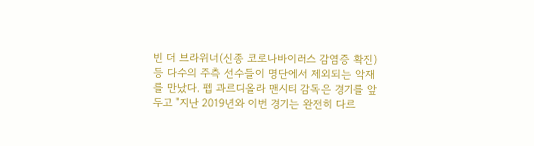빈 더 브라위너(신종 코로나바이러스 감염증 확진) 등 다수의 주측 선수들이 명단에서 제외되는 악재를 만났다. 펩 과르디올라 맨시티 감독은 경기를 앞두고 "지난 2019년와 이번 경기는 완전히 다르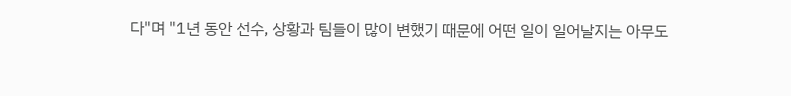다"며 "1년 동안 선수, 상황과 팀들이 많이 변했기 때문에 어떤 일이 일어날지는 아무도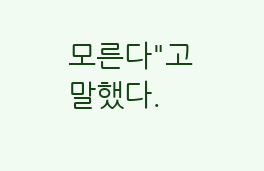모른다"고 말했다.